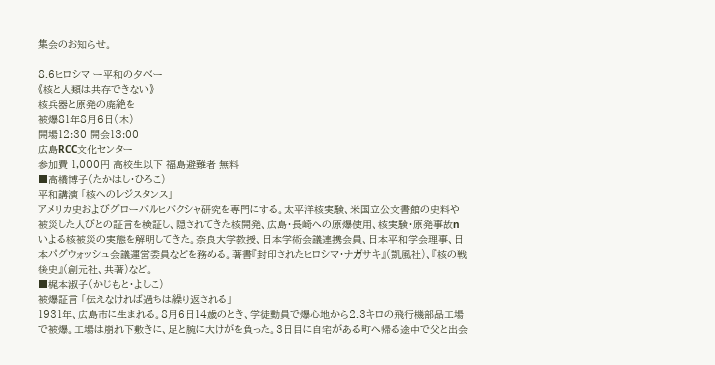集会のお知らせ。

8.6ヒロシマ ー平和の夕べー
《核と人類は共存できない》
核兵器と原発の廃絶を
被爆81年8月6日(木)
開場12:30 開会13:00
広島RCC文化センター
参加費 1,000円 高校生以下 福島避難者 無料
■高橋博子(たかはし・ひろこ)
平和講演 「核へのレジスタンス」
アメリカ史およびグローバルヒバクシャ研究を専門にする。太平洋核実験、米国立公文書館の史料や被災した人びとの証言を検証し、隠されてきた核開発、広島・長崎への原爆使用、核実験・原発事故nいよる核被災の実態を解明してきた。奈良大学教授、日本学術会議連携会員、日本平和学会理事、日本パグウォッシュ会議運営委員などを務める。著書『封印されたヒロシマ・ナガサキ』(凱風社)、『核の戦後史』(創元社、共著)など。
■梶本淑子(かじもと・よしこ)
被爆証言 「伝えなければ過ちは繰り返される」
1931年、広島市に生まれる。8月6日14歳のとき、学徒動員で爆心地から2.3キロの飛行機部品工場で被爆。工場は崩れ下敷きに、足と腕に大けがを負った。3日目に自宅がある町へ帰る途中で父と出会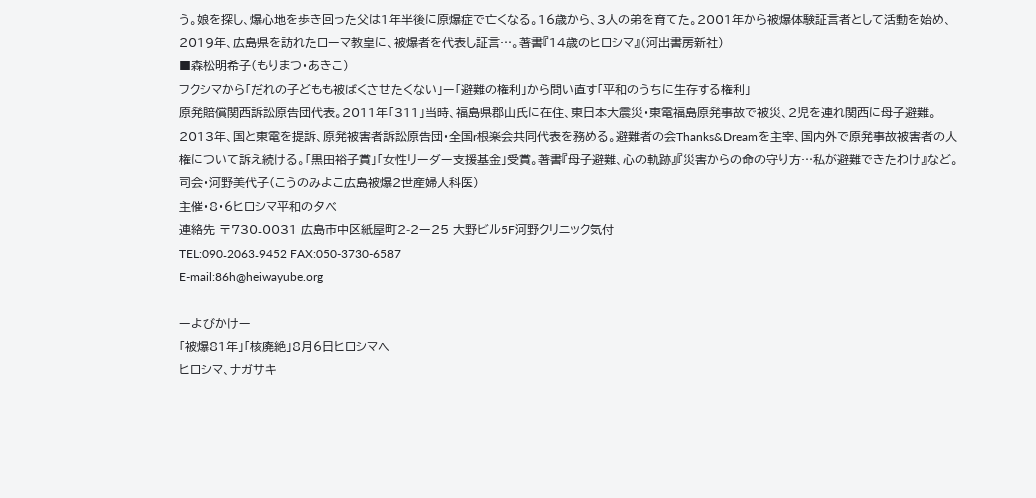う。娘を探し、爆心地を歩き回った父は1年半後に原爆症で亡くなる。16歳から、3人の弟を育てた。2001年から被爆体験証言者として活動を始め、2019年、広島県を訪れたローマ教皇に、被爆者を代表し証言…。著書『14歳のヒロシマ』(河出書房新社)
■森松明希子(もりまつ・あきこ)
フクシマから「だれの子どもも被ばくさせたくない」ー「避難の権利」から問い直す「平和のうちに生存する権利」
原発賠償関西訴訟原告団代表。2011年「311」当時、福島県郡山氏に在住、東日本大震災・東電福島原発事故で被災、2児を連れ関西に母子避難。2013年、国と東電を提訴、原発被害者訴訟原告団・全国r根楽会共同代表を務める。避難者の会Thanks&Dreamを主宰、国内外で原発事故被害者の人権について訴え続ける。「黒田裕子賞」「女性リーダー支援基金」受賞。著書『母子避難、心の軌跡』『災害からの命の守り方…私が避難できたわけ』など。
司会・河野美代子(こうのみよこ広島被爆2世産婦人科医)
主催・8・6ヒロシマ平和の夕べ
連絡先 〒730₋0031 広島市中区紙屋町2-2ー25 大野ビル5F河野クリニック気付
TEL:090₋2063₋9452 FAX:050-3730-6587
E-mail:86h@heiwayube.org

ーよびかけー
「被爆81年」「核廃絶」8月6日ヒロシマへ
ヒロシマ、ナガサキ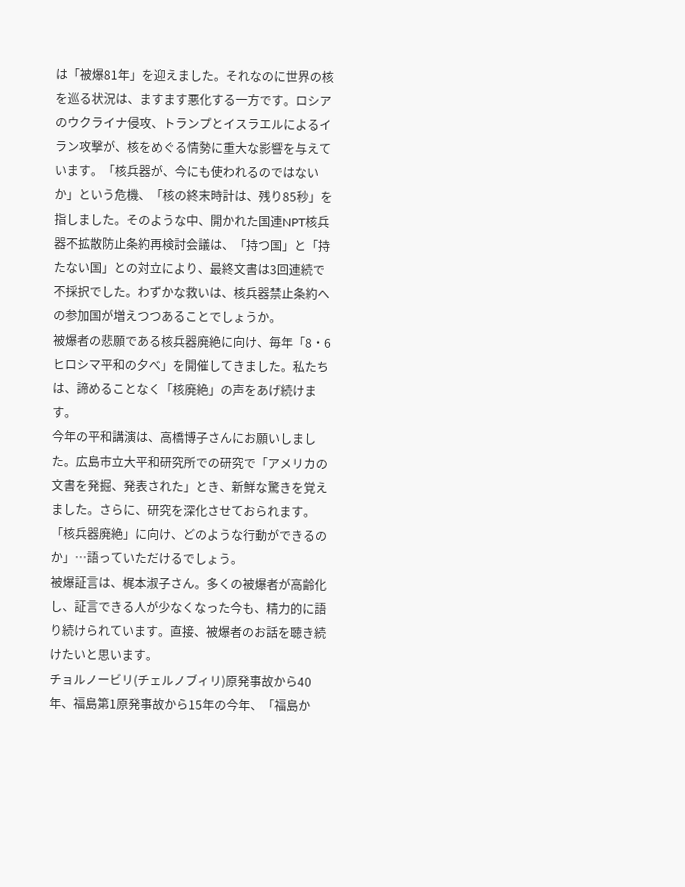は「被爆81年」を迎えました。それなのに世界の核を巡る状況は、ますます悪化する一方です。ロシアのウクライナ侵攻、トランプとイスラエルによるイラン攻撃が、核をめぐる情勢に重大な影響を与えています。「核兵器が、今にも使われるのではないか」という危機、「核の終末時計は、残り85秒」を指しました。そのような中、開かれた国連NPT核兵器不拡散防止条約再検討会議は、「持つ国」と「持たない国」との対立により、最終文書は3回連続で不採択でした。わずかな救いは、核兵器禁止条約への参加国が増えつつあることでしょうか。
被爆者の悲願である核兵器廃絶に向け、毎年「8・6ヒロシマ平和の夕べ」を開催してきました。私たちは、諦めることなく「核廃絶」の声をあげ続けます。
今年の平和講演は、高橋博子さんにお願いしました。広島市立大平和研究所での研究で「アメリカの文書を発掘、発表された」とき、新鮮な驚きを覚えました。さらに、研究を深化させておられます。「核兵器廃絶」に向け、どのような行動ができるのか」…語っていただけるでしょう。
被爆証言は、梶本淑子さん。多くの被爆者が高齢化し、証言できる人が少なくなった今も、精力的に語り続けられています。直接、被爆者のお話を聴き続けたいと思います。
チョルノービリ(チェルノブィリ)原発事故から40年、福島第1原発事故から15年の今年、「福島か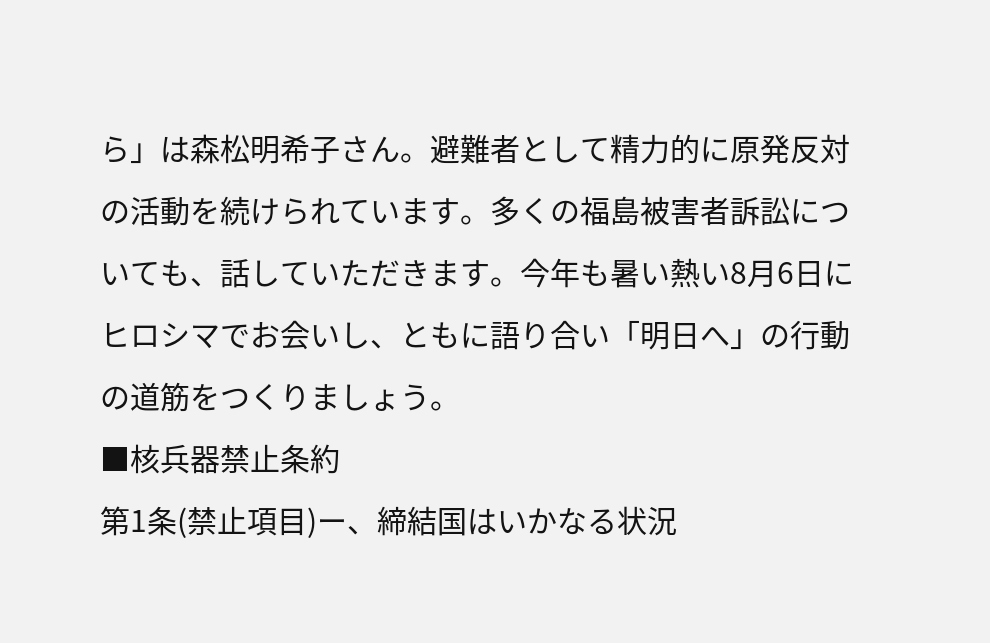ら」は森松明希子さん。避難者として精力的に原発反対の活動を続けられています。多くの福島被害者訴訟についても、話していただきます。今年も暑い熱い8月6日にヒロシマでお会いし、ともに語り合い「明日へ」の行動の道筋をつくりましょう。
■核兵器禁止条約
第1条(禁止項目)ー、締結国はいかなる状況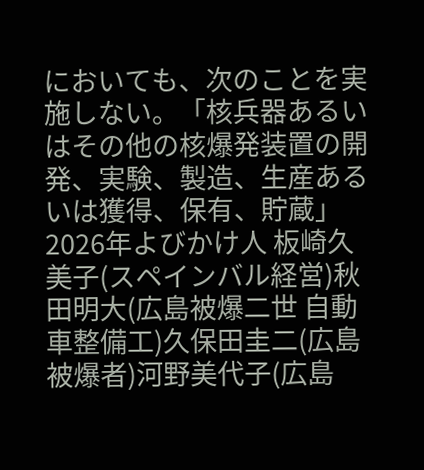においても、次のことを実施しない。「核兵器あるいはその他の核爆発装置の開発、実験、製造、生産あるいは獲得、保有、貯蔵」
2026年よびかけ人 板崎久美子(スペインバル経営)秋田明大(広島被爆二世 自動車整備工)久保田圭二(広島被爆者)河野美代子(広島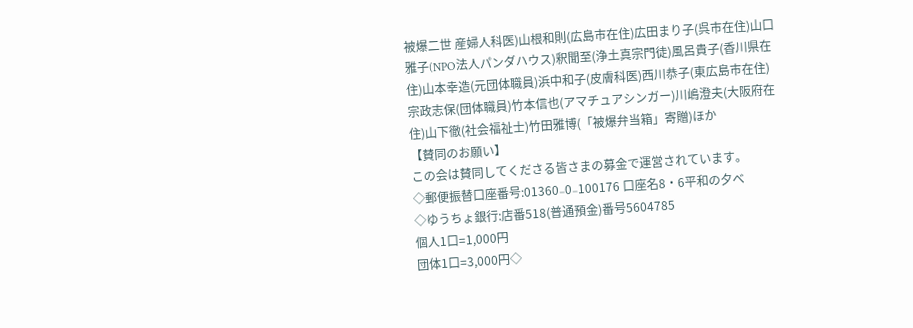被爆二世 産婦人科医)山根和則(広島市在住)広田まり子(呉市在住)山口雅子(NPO法人パンダハウス)釈聞至(浄土真宗門徒)風呂貴子(香川県在住)山本幸造(元団体職員)浜中和子(皮膚科医)西川恭子(東広島市在住)宗政志保(団体職員)竹本信也(アマチュアシンガー)川嶋澄夫(大阪府在住)山下徹(社会福祉士)竹田雅博(「被爆弁当箱」寄贈)ほか
【賛同のお願い】
この会は賛同してくださる皆さまの募金で運営されています。
◇郵便振替口座番号:01360₋0₋100176 口座名8・6平和の夕べ
◇ゆうちょ銀行:店番518(普通預金)番号5604785
個人1口=1,000円
団体1口=3,000円◇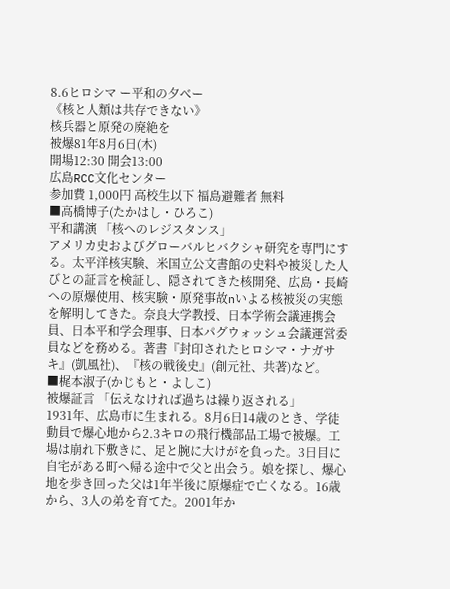8.6ヒロシマ ー平和の夕べー
《核と人類は共存できない》
核兵器と原発の廃絶を
被爆81年8月6日(木)
開場12:30 開会13:00
広島RCC文化センター
参加費 1,000円 高校生以下 福島避難者 無料
■高橋博子(たかはし・ひろこ)
平和講演 「核へのレジスタンス」
アメリカ史およびグローバルヒバクシャ研究を専門にする。太平洋核実験、米国立公文書館の史料や被災した人びとの証言を検証し、隠されてきた核開発、広島・長崎への原爆使用、核実験・原発事故nいよる核被災の実態を解明してきた。奈良大学教授、日本学術会議連携会員、日本平和学会理事、日本パグウォッシュ会議運営委員などを務める。著書『封印されたヒロシマ・ナガサキ』(凱風社)、『核の戦後史』(創元社、共著)など。
■梶本淑子(かじもと・よしこ)
被爆証言 「伝えなければ過ちは繰り返される」
1931年、広島市に生まれる。8月6日14歳のとき、学徒動員で爆心地から2.3キロの飛行機部品工場で被爆。工場は崩れ下敷きに、足と腕に大けがを負った。3日目に自宅がある町へ帰る途中で父と出会う。娘を探し、爆心地を歩き回った父は1年半後に原爆症で亡くなる。16歳から、3人の弟を育てた。2001年か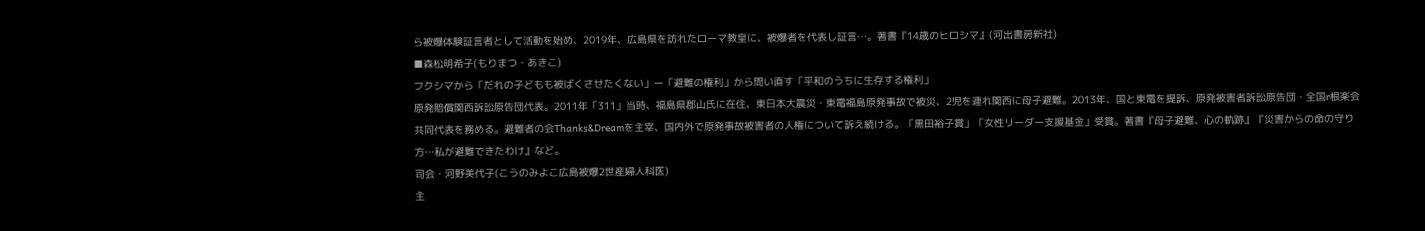ら被爆体験証言者として活動を始め、2019年、広島県を訪れたローマ教皇に、被爆者を代表し証言…。著書『14歳のヒロシマ』(河出書房新社)
■森松明希子(もりまつ・あきこ)
フクシマから「だれの子どもも被ばくさせたくない」ー「避難の権利」から問い直す「平和のうちに生存する権利」
原発賠償関西訴訟原告団代表。2011年「311」当時、福島県郡山氏に在住、東日本大震災・東電福島原発事故で被災、2児を連れ関西に母子避難。2013年、国と東電を提訴、原発被害者訴訟原告団・全国r根楽会共同代表を務める。避難者の会Thanks&Dreamを主宰、国内外で原発事故被害者の人権について訴え続ける。「黒田裕子賞」「女性リーダー支援基金」受賞。著書『母子避難、心の軌跡』『災害からの命の守り方…私が避難できたわけ』など。
司会・河野美代子(こうのみよこ広島被爆2世産婦人科医)
主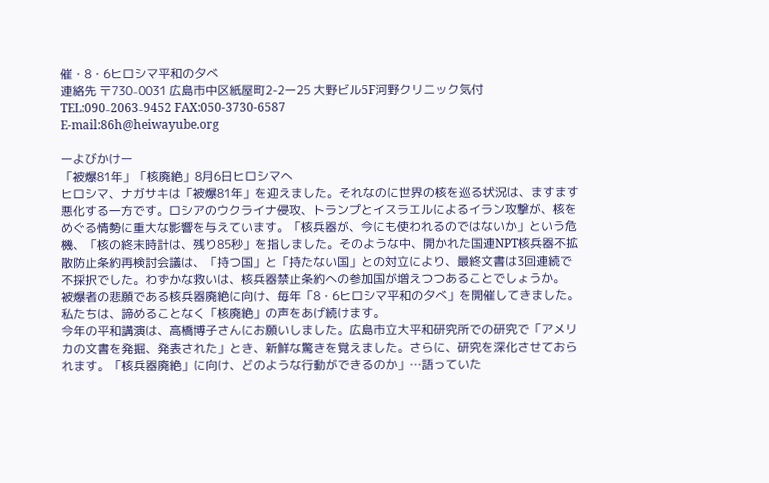催・8・6ヒロシマ平和の夕べ
連絡先 〒730₋0031 広島市中区紙屋町2-2ー25 大野ビル5F河野クリニック気付
TEL:090₋2063₋9452 FAX:050-3730-6587
E-mail:86h@heiwayube.org

ーよびかけー
「被爆81年」「核廃絶」8月6日ヒロシマへ
ヒロシマ、ナガサキは「被爆81年」を迎えました。それなのに世界の核を巡る状況は、ますます悪化する一方です。ロシアのウクライナ侵攻、トランプとイスラエルによるイラン攻撃が、核をめぐる情勢に重大な影響を与えています。「核兵器が、今にも使われるのではないか」という危機、「核の終末時計は、残り85秒」を指しました。そのような中、開かれた国連NPT核兵器不拡散防止条約再検討会議は、「持つ国」と「持たない国」との対立により、最終文書は3回連続で不採択でした。わずかな救いは、核兵器禁止条約への参加国が増えつつあることでしょうか。
被爆者の悲願である核兵器廃絶に向け、毎年「8・6ヒロシマ平和の夕べ」を開催してきました。私たちは、諦めることなく「核廃絶」の声をあげ続けます。
今年の平和講演は、高橋博子さんにお願いしました。広島市立大平和研究所での研究で「アメリカの文書を発掘、発表された」とき、新鮮な驚きを覚えました。さらに、研究を深化させておられます。「核兵器廃絶」に向け、どのような行動ができるのか」…語っていた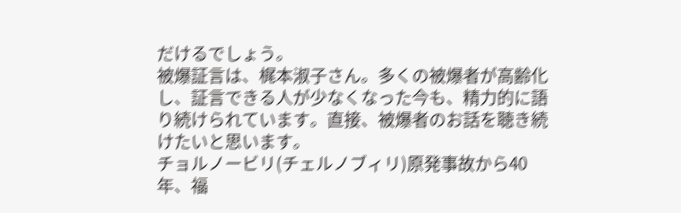だけるでしょう。
被爆証言は、梶本淑子さん。多くの被爆者が高齢化し、証言できる人が少なくなった今も、精力的に語り続けられています。直接、被爆者のお話を聴き続けたいと思います。
チョルノービリ(チェルノブィリ)原発事故から40年、福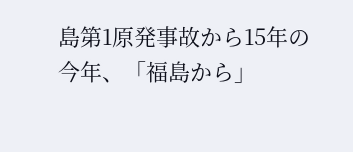島第1原発事故から15年の今年、「福島から」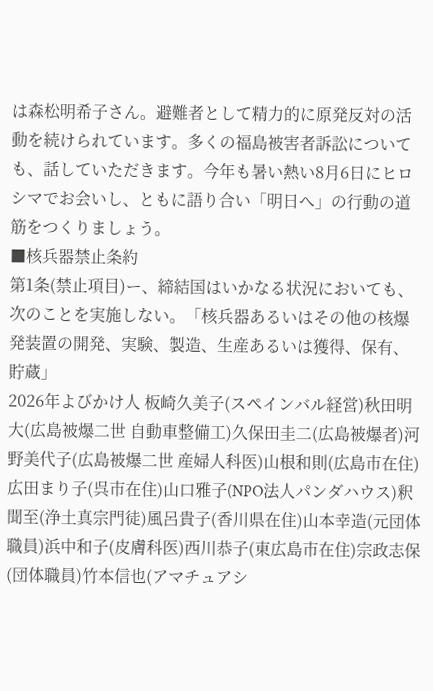は森松明希子さん。避難者として精力的に原発反対の活動を続けられています。多くの福島被害者訴訟についても、話していただきます。今年も暑い熱い8月6日にヒロシマでお会いし、ともに語り合い「明日へ」の行動の道筋をつくりましょう。
■核兵器禁止条約
第1条(禁止項目)ー、締結国はいかなる状況においても、次のことを実施しない。「核兵器あるいはその他の核爆発装置の開発、実験、製造、生産あるいは獲得、保有、貯蔵」
2026年よびかけ人 板崎久美子(スペインバル経営)秋田明大(広島被爆二世 自動車整備工)久保田圭二(広島被爆者)河野美代子(広島被爆二世 産婦人科医)山根和則(広島市在住)広田まり子(呉市在住)山口雅子(NPO法人パンダハウス)釈聞至(浄土真宗門徒)風呂貴子(香川県在住)山本幸造(元団体職員)浜中和子(皮膚科医)西川恭子(東広島市在住)宗政志保(団体職員)竹本信也(アマチュアシ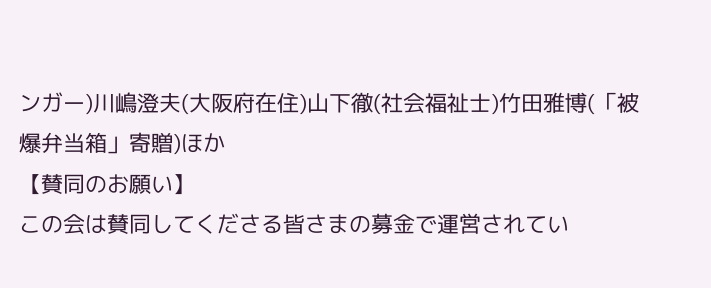ンガー)川嶋澄夫(大阪府在住)山下徹(社会福祉士)竹田雅博(「被爆弁当箱」寄贈)ほか
【賛同のお願い】
この会は賛同してくださる皆さまの募金で運営されてい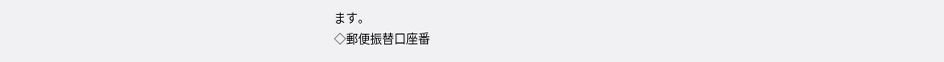ます。
◇郵便振替口座番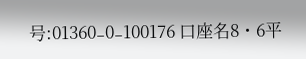号:01360₋0₋100176 口座名8・6平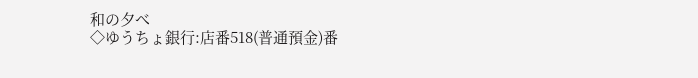和の夕べ
◇ゆうちょ銀行:店番518(普通預金)番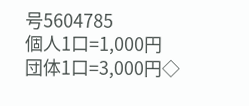号5604785
個人1口=1,000円
団体1口=3,000円◇